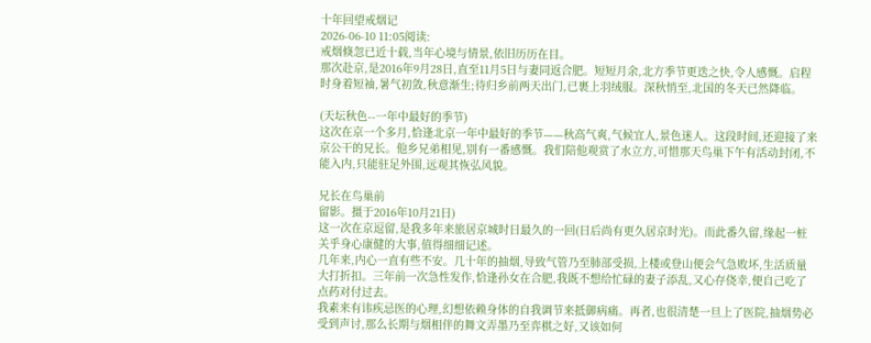十年回望戒烟记
2026-06-10 11:05阅读:
戒烟倏忽已近十载,当年心境与情景,依旧历历在目。
那次赴京,是2016年9月28日,直至11月5日与妻同返合肥。短短月余,北方季节更迭之快,令人感慨。启程时身着短袖,暑气初敛,秋意渐生;待归乡前两天出门,已裹上羽绒服。深秋悄至,北国的冬天已然降临。

(天坛秋色--一年中最好的季节)
这次在京一个多月,恰逢北京一年中最好的季节——秋高气爽,气候宜人,景色迷人。这段时间,还迎接了来京公干的兄长。他乡兄弟相见,别有一番感慨。我们陪他观赏了水立方,可惜那天鸟巢下午有活动封闭,不能入内,只能驻足外围,远观其恢弘风貌。

兄长在鸟巢前
留影。摄于2016年10月21日)
这一次在京逗留,是我多年来旅居京城时日最久的一回(日后尚有更久居京时光)。而此番久留,缘起一桩关乎身心康健的大事,值得细细记述。
几年来,内心一直有些不安。几十年的抽烟,导致气管乃至肺部受损,上楼或登山便会气急败坏,生活质量大打折扣。三年前一次急性发作,恰逢孙女在合肥,我既不想给忙碌的妻子添乱,又心存侥幸,便自己吃了点药对付过去。
我素来有讳疾忌医的心理,幻想依赖身体的自我调节来抵御病痛。再者,也很清楚一旦上了医院,抽烟势必受到声讨,那么长期与烟相伴的舞文弄墨乃至弈棋之好,又该如何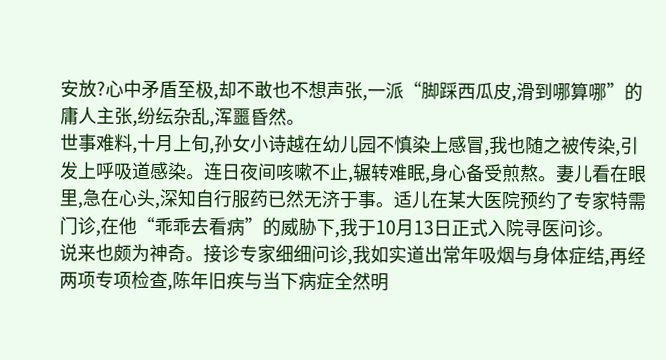安放?心中矛盾至极,却不敢也不想声张,一派“脚踩西瓜皮,滑到哪算哪”的庸人主张,纷纭杂乱,浑噩昏然。
世事难料,十月上旬,孙女小诗越在幼儿园不慎染上感冒,我也随之被传染,引发上呼吸道感染。连日夜间咳嗽不止,辗转难眠,身心备受煎熬。妻儿看在眼里,急在心头,深知自行服药已然无济于事。适儿在某大医院预约了专家特需门诊,在他“乖乖去看病”的威胁下,我于10月13日正式入院寻医问诊。
说来也颇为神奇。接诊专家细细问诊,我如实道出常年吸烟与身体症结,再经两项专项检查,陈年旧疾与当下病症全然明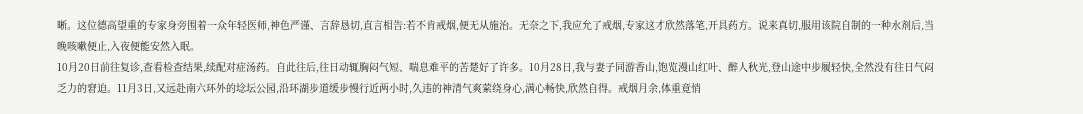晰。这位德高望重的专家身旁围着一众年轻医师,神色严谨、言辞恳切,直言相告:若不肯戒烟,便无从施治。无奈之下,我应允了戒烟,专家这才欣然落笔,开具药方。说来真切,服用该院自制的一种水剂后,当晚咳嗽便止,入夜便能安然入眠。
10月20日前往复诊,查看检查结果,续配对症汤药。自此往后,往日动辄胸闷气短、喘息难平的苦楚好了许多。10月28日,我与妻子同游香山,饱览漫山红叶、醉人秋光,登山途中步履轻快,全然没有往日气闷乏力的窘迫。11月3日,又远赴南六环外的埝坛公园,沿环湖步道缓步慢行近两小时,久违的神清气爽萦绕身心,满心畅快,欣然自得。戒烟月余,体重竟悄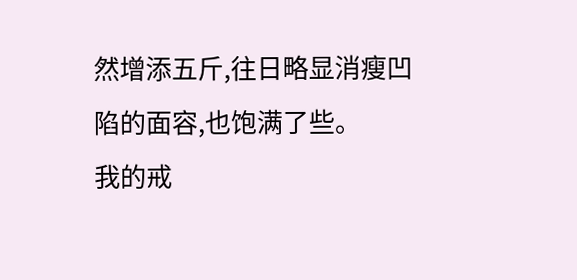然增添五斤,往日略显消瘦凹陷的面容,也饱满了些。
我的戒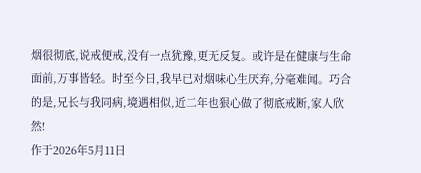烟很彻底,说戒便戒,没有一点犹豫,更无反复。或许是在健康与生命面前,万事皆轻。时至今日,我早已对烟味心生厌弃,分毫难闻。巧合的是,兄长与我同病,境遇相似,近二年也狠心做了彻底戒断,家人欣然!
作于2026年5月11日